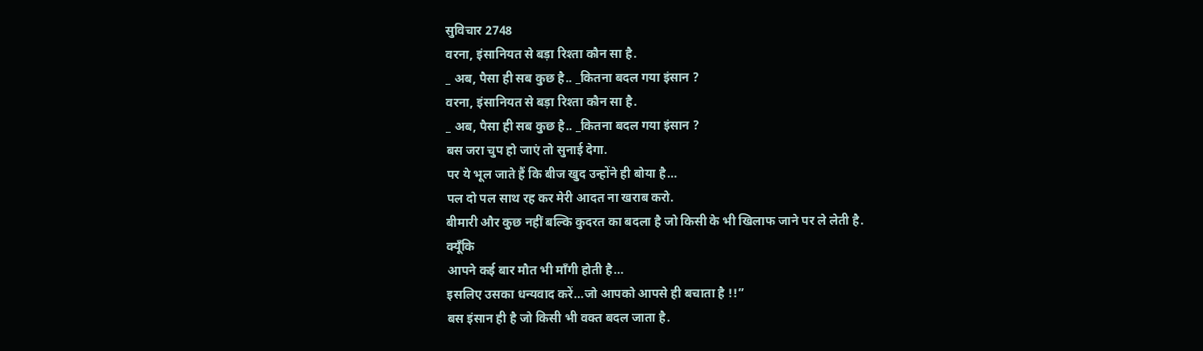सुविचार 2748
वरना, इंसानियत से बड़ा रिश्ता कौन सा है.
_ अब, पैसा ही सब कुछ है.. _कितना बदल गया इंसान ?
वरना, इंसानियत से बड़ा रिश्ता कौन सा है.
_ अब, पैसा ही सब कुछ है.. _कितना बदल गया इंसान ?
बस जरा चुप हो जाएं तो सुनाई देगा.
पर ये भूल जाते हैं कि बीज खुद उन्होंने ही बोया है…
पल दो पल साथ रह कर मेरी आदत ना खराब करो.
बीमारी और कुछ नहीं बल्कि कुदरत का बदला है जो किसी के भी खिलाफ जाने पर ले लेती है.
क्यूँकि
आपने कई बार मौत भी माँगी होती है…
इसलिए उसका धन्यवाद करें…जो आपको आपसे ही बचाता है !!”
बस इंसान ही है जो किसी भी वक्त बदल जाता है.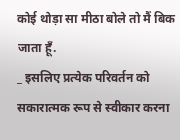कोई थोड़ा सा मीठा बोले तो मैं बिक जाता हूँ.
_ इसलिए प्रत्येक परिवर्तन को सकारात्मक रूप से स्वीकार करना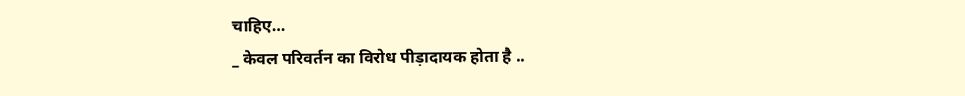चाहिए…
_ केवल परिवर्तन का विरोध पीड़ादायक होता है ..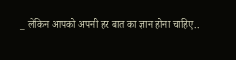_ लेकिन आपको अपनी हर बात का ज्ञान होना चाहिए..